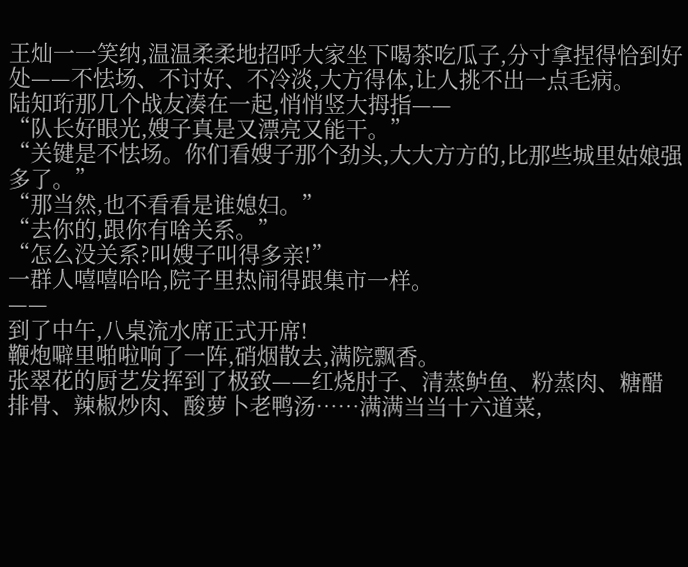王灿一一笑纳,温温柔柔地招呼大家坐下喝茶吃瓜子,分寸拿捏得恰到好处——不怯场、不讨好、不冷淡,大方得体,让人挑不出一点毛病。
陆知珩那几个战友凑在一起,悄悄竖大拇指——
“队长好眼光,嫂子真是又漂亮又能干。”
“关键是不怯场。你们看嫂子那个劲头,大大方方的,比那些城里姑娘强多了。”
“那当然,也不看看是谁媳妇。”
“去你的,跟你有啥关系。”
“怎么没关系?叫嫂子叫得多亲!”
一群人嘻嘻哈哈,院子里热闹得跟集市一样。
——
到了中午,八桌流水席正式开席!
鞭炮噼里啪啦响了一阵,硝烟散去,满院飘香。
张翠花的厨艺发挥到了极致——红烧肘子、清蒸鲈鱼、粉蒸肉、糖醋排骨、辣椒炒肉、酸萝卜老鸭汤……满满当当十六道菜,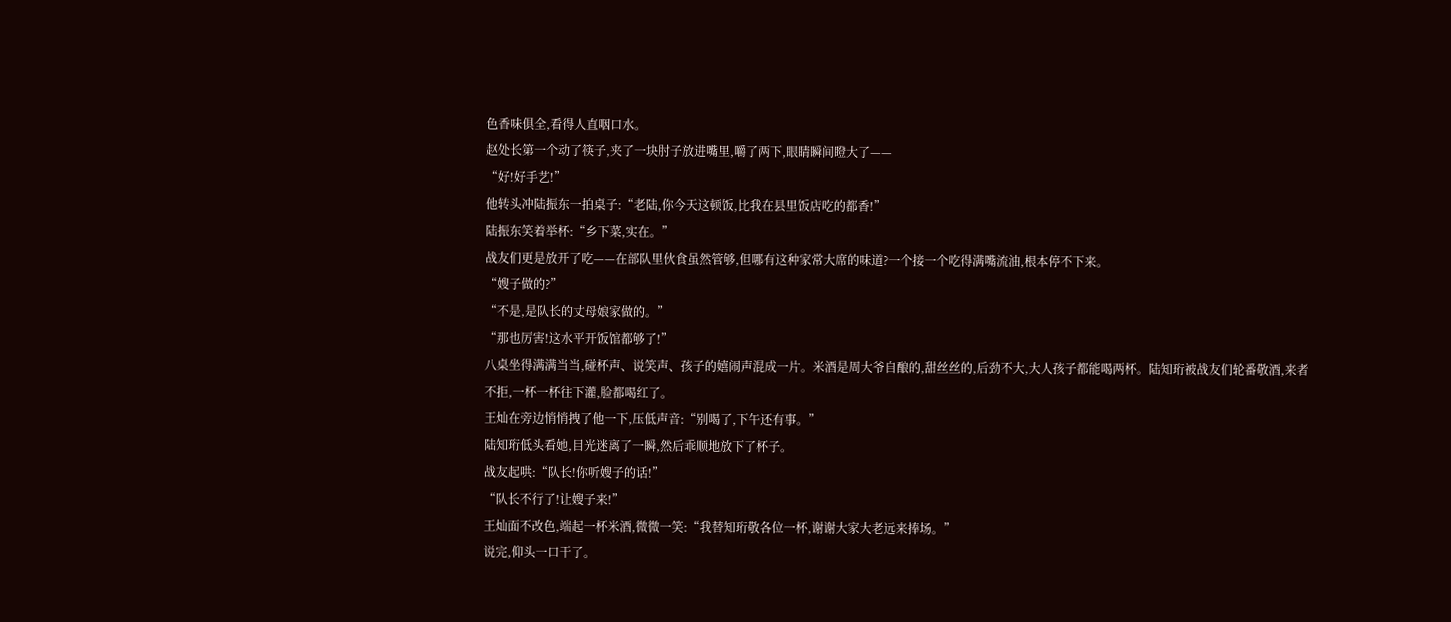色香味俱全,看得人直咽口水。
赵处长第一个动了筷子,夹了一块肘子放进嘴里,嚼了两下,眼睛瞬间瞪大了——
“好!好手艺!”
他转头冲陆振东一拍桌子:“老陆,你今天这顿饭,比我在县里饭店吃的都香!”
陆振东笑着举杯:“乡下菜,实在。”
战友们更是放开了吃——在部队里伙食虽然管够,但哪有这种家常大席的味道?一个接一个吃得满嘴流油,根本停不下来。
“嫂子做的?”
“不是,是队长的丈母娘家做的。”
“那也厉害!这水平开饭馆都够了!”
八桌坐得满满当当,碰杯声、说笑声、孩子的嬉闹声混成一片。米酒是周大爷自酿的,甜丝丝的,后劲不大,大人孩子都能喝两杯。陆知珩被战友们轮番敬酒,来者不拒,一杯一杯往下灌,脸都喝红了。
王灿在旁边悄悄拽了他一下,压低声音:“别喝了,下午还有事。”
陆知珩低头看她,目光迷离了一瞬,然后乖顺地放下了杯子。
战友起哄:“队长!你听嫂子的话!”
“队长不行了!让嫂子来!”
王灿面不改色,端起一杯米酒,微微一笑:“我替知珩敬各位一杯,谢谢大家大老远来捧场。”
说完,仰头一口干了。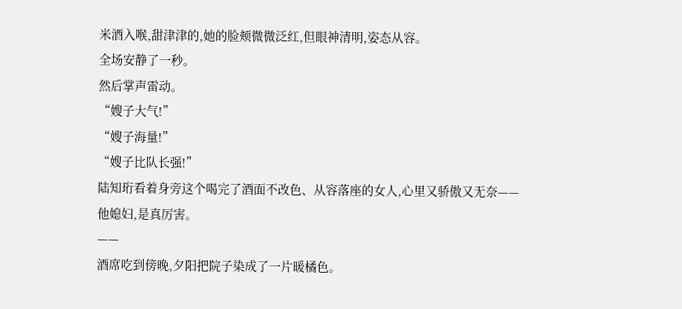米酒入喉,甜津津的,她的脸颊微微泛红,但眼神清明,姿态从容。
全场安静了一秒。
然后掌声雷动。
“嫂子大气!”
“嫂子海量!”
“嫂子比队长强!”
陆知珩看着身旁这个喝完了酒面不改色、从容落座的女人,心里又骄傲又无奈——
他媳妇,是真厉害。
——
酒席吃到傍晚,夕阳把院子染成了一片暖橘色。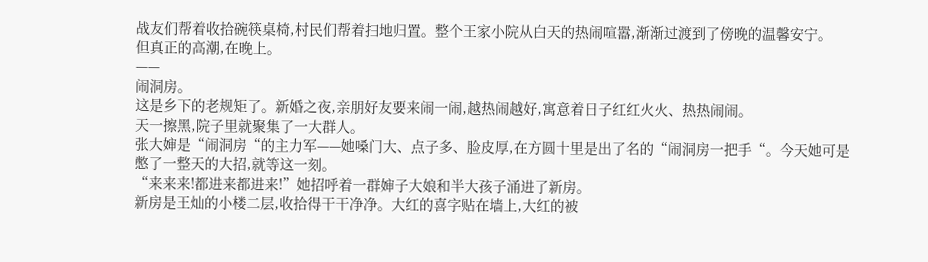战友们帮着收拾碗筷桌椅,村民们帮着扫地归置。整个王家小院从白天的热闹喧嚣,渐渐过渡到了傍晚的温馨安宁。
但真正的高潮,在晚上。
——
闹洞房。
这是乡下的老规矩了。新婚之夜,亲朋好友要来闹一闹,越热闹越好,寓意着日子红红火火、热热闹闹。
天一擦黑,院子里就聚集了一大群人。
张大婶是“闹洞房“的主力军——她嗓门大、点子多、脸皮厚,在方圆十里是出了名的“闹洞房一把手“。今天她可是憋了一整天的大招,就等这一刻。
“来来来!都进来都进来!”她招呼着一群婶子大娘和半大孩子涌进了新房。
新房是王灿的小楼二层,收拾得干干净净。大红的喜字贴在墙上,大红的被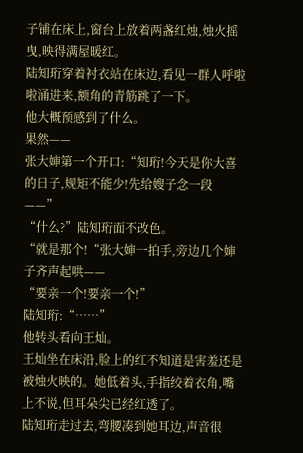子铺在床上,窗台上放着两盏红烛,烛火摇曳,映得满屋暖红。
陆知珩穿着衬衣站在床边,看见一群人呼啦啦涌进来,额角的青筋跳了一下。
他大概预感到了什么。
果然——
张大婶第一个开口:“知珩!今天是你大喜的日子,规矩不能少!先给嫂子念一段——”
“什么?”陆知珩面不改色。
“就是那个!“张大婶一拍手,旁边几个婶子齐声起哄——
“要亲一个!要亲一个!”
陆知珩:“……”
他转头看向王灿。
王灿坐在床沿,脸上的红不知道是害羞还是被烛火映的。她低着头,手指绞着衣角,嘴上不说,但耳朵尖已经红透了。
陆知珩走过去,弯腰凑到她耳边,声音很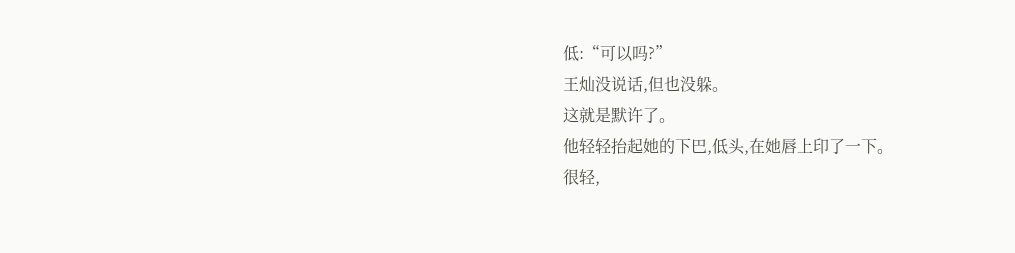低:“可以吗?”
王灿没说话,但也没躲。
这就是默许了。
他轻轻抬起她的下巴,低头,在她唇上印了一下。
很轻,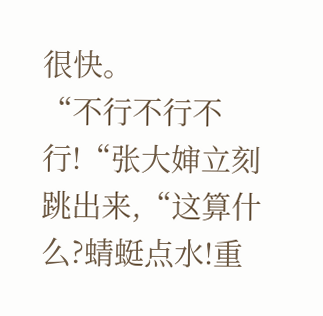很快。
“不行不行不行!“张大婶立刻跳出来,“这算什么?蜻蜓点水!重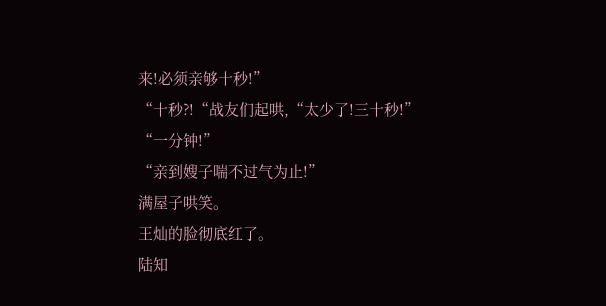来!必须亲够十秒!”
“十秒?!“战友们起哄,“太少了!三十秒!”
“一分钟!”
“亲到嫂子喘不过气为止!”
满屋子哄笑。
王灿的脸彻底红了。
陆知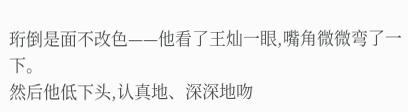珩倒是面不改色——他看了王灿一眼,嘴角微微弯了一下。
然后他低下头,认真地、深深地吻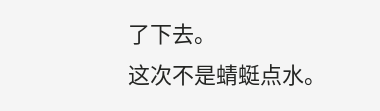了下去。
这次不是蜻蜓点水。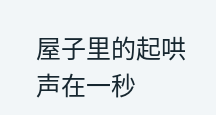屋子里的起哄声在一秒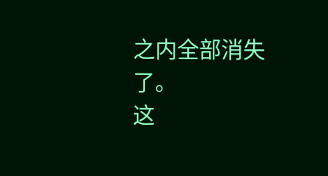之内全部消失了。
这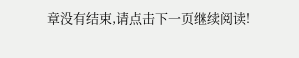章没有结束,请点击下一页继续阅读!